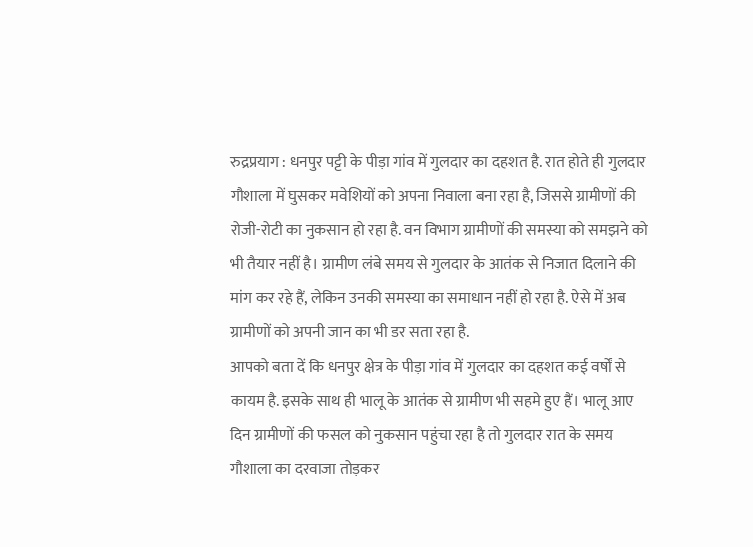रुद्रप्रयाग : धनपुर पट्टी के पीड़ा गांव में गुलदार का दहशत है. रात होते ही गुलदार गौशाला में घुसकर मवेशियों को अपना निवाला बना रहा है, जिससे ग्रामीणों की रोजी-रोटी का नुकसान हो रहा है. वन विभाग ग्रामीणों की समस्या को समझने को भी तैयार नहीं है। ग्रामीण लंबे समय से गुलदार के आतंक से निजात दिलाने की मांग कर रहे हैं, लेकिन उनकी समस्या का समाधान नहीं हो रहा है. ऐसे में अब ग्रामीणों को अपनी जान का भी डर सता रहा है.
आपको बता दें कि धनपुर क्षेत्र के पीड़ा गांव में गुलदार का दहशत कई वर्षों से कायम है. इसके साथ ही भालू के आतंक से ग्रामीण भी सहमे हुए हैं। भालू आए दिन ग्रामीणों की फसल को नुकसान पहुंचा रहा है तो गुलदार रात के समय गौशाला का दरवाजा तोड़कर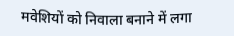मवेशियों को निवाला बनाने में लगा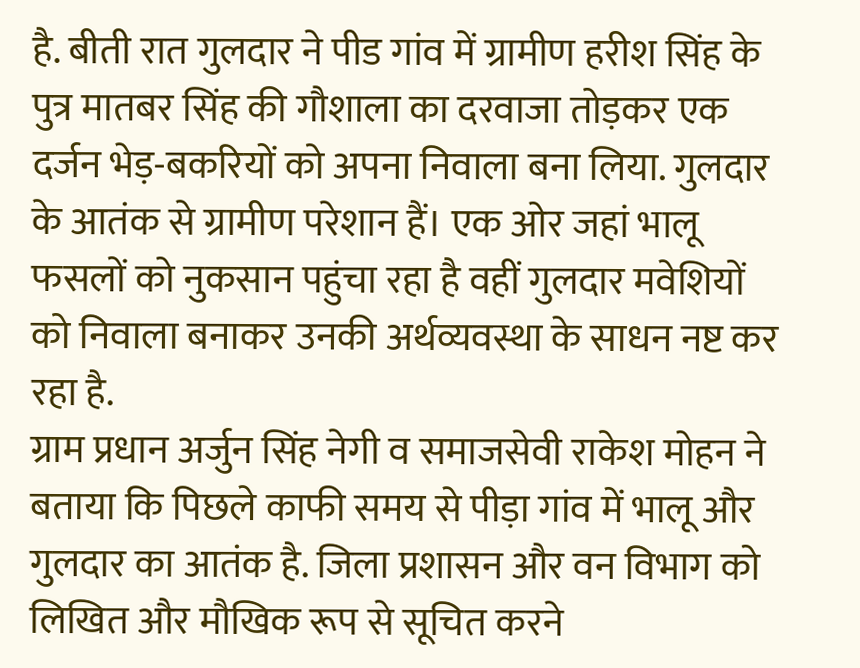है. बीती रात गुलदार ने पीड गांव में ग्रामीण हरीश सिंह के पुत्र मातबर सिंह की गौशाला का दरवाजा तोड़कर एक दर्जन भेड़-बकरियों को अपना निवाला बना लिया. गुलदार के आतंक से ग्रामीण परेशान हैं। एक ओर जहां भालू फसलों को नुकसान पहुंचा रहा है वहीं गुलदार मवेशियों को निवाला बनाकर उनकी अर्थव्यवस्था के साधन नष्ट कर रहा है.
ग्राम प्रधान अर्जुन सिंह नेगी व समाजसेवी राकेश मोहन ने बताया कि पिछले काफी समय से पीड़ा गांव में भालू और गुलदार का आतंक है. जिला प्रशासन और वन विभाग को लिखित और मौखिक रूप से सूचित करने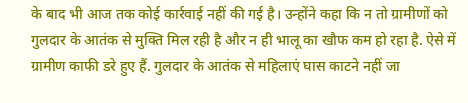के बाद भी आज तक कोई कार्रवाई नहीं की गई है। उन्होंने कहा कि न तो ग्रामीणों को गुलदार के आतंक से मुक्ति मिल रही है और न ही भालू का खौफ कम हो रहा है. ऐसे में ग्रामीण काफी डरे हुए हैं. गुलदार के आतंक से महिलाएं घास काटने नहीं जा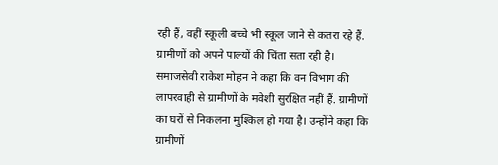रही हैं, वहीं स्कूली बच्चे भी स्कूल जाने से कतरा रहे हैं. ग्रामीणों को अपने पाल्यों की चिंता सता रही है।
समाजसेवी राकेश मोहन ने कहा कि वन विभाग की लापरवाही से ग्रामीणों के मवेशी सुरक्षित नहीं हैं. ग्रामीणों का घरों से निकलना मुश्किल हो गया है। उन्होंने कहा कि ग्रामीणों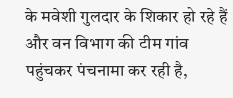के मवेशी गुलदार के शिकार हो रहे हैं और वन विभाग की टीम गांव पहुंचकर पंचनामा कर रही है,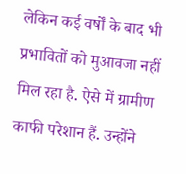लेकिन कई वर्षों के बाद भी प्रभावितों को मुआवजा नहीं मिल रहा है. ऐसे में ग्रामीण काफी परेशान हैं. उन्होंने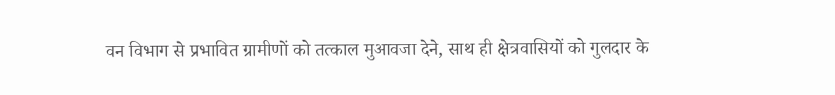वन विभाग से प्रभावित ग्रामीणों को तत्काल मुआवजा देने, साथ ही क्षेत्रवासियों को गुलदार के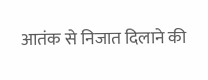आतंक से निजात दिलाने की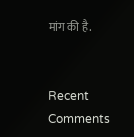मांग की है.


Recent Comments